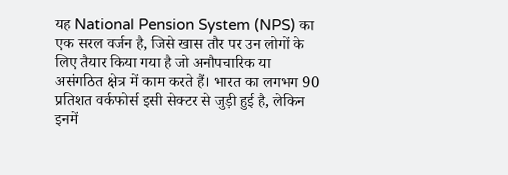यह National Pension System (NPS) का एक सरल वर्जन है, जिसे खास तौर पर उन लोगों के लिए तैयार किया गया है जो अनौपचारिक या असंगठित क्षेत्र में काम करते हैं। भारत का लगभग 90 प्रतिशत वर्कफोर्स इसी सेक्टर से जुड़ी हुई है, लेकिन इनमें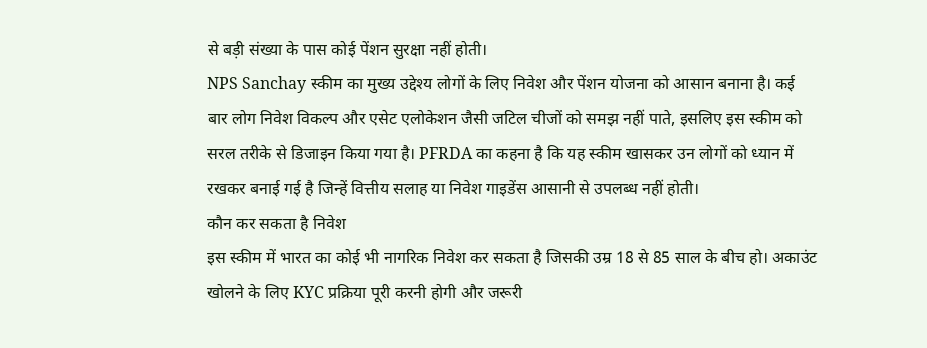से बड़ी संख्या के पास कोई पेंशन सुरक्षा नहीं होती।
NPS Sanchay स्कीम का मुख्य उद्देश्य लोगों के लिए निवेश और पेंशन योजना को आसान बनाना है। कई बार लोग निवेश विकल्प और एसेट एलोकेशन जैसी जटिल चीजों को समझ नहीं पाते, इसलिए इस स्कीम को सरल तरीके से डिजाइन किया गया है। PFRDA का कहना है कि यह स्कीम खासकर उन लोगों को ध्यान में रखकर बनाई गई है जिन्हें वित्तीय सलाह या निवेश गाइडेंस आसानी से उपलब्ध नहीं होती।
कौन कर सकता है निवेश
इस स्कीम में भारत का कोई भी नागरिक निवेश कर सकता है जिसकी उम्र 18 से 85 साल के बीच हो। अकाउंट खोलने के लिए KYC प्रक्रिया पूरी करनी होगी और जरूरी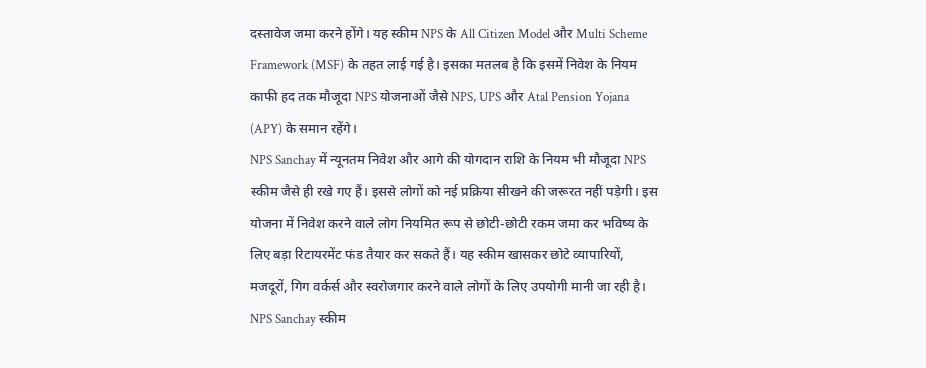दस्तावेज जमा करने होंगे। यह स्कीम NPS के All Citizen Model और Multi Scheme Framework (MSF) के तहत लाई गई है। इसका मतलब है कि इसमें निवेश के नियम काफी हद तक मौजूदा NPS योजनाओं जैसे NPS, UPS और Atal Pension Yojana (APY) के समान रहेंगे।
NPS Sanchay में न्यूनतम निवेश और आगे की योगदान राशि के नियम भी मौजूदा NPS स्कीम जैसे ही रखे गए हैं। इससे लोगों को नई प्रक्रिया सीखने की जरूरत नहीं पड़ेगी। इस योजना में निवेश करने वाले लोग नियमित रूप से छोटी-छोटी रकम जमा कर भविष्य के लिए बड़ा रिटायरमेंट फंड तैयार कर सकते हैं। यह स्कीम खासकर छोटे व्यापारियों, मजदूरों, गिग वर्कर्स और स्वरोजगार करने वाले लोगों के लिए उपयोगी मानी जा रही है।
NPS Sanchay स्कीम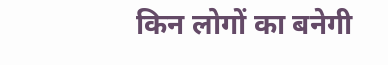किन लोगों का बनेगी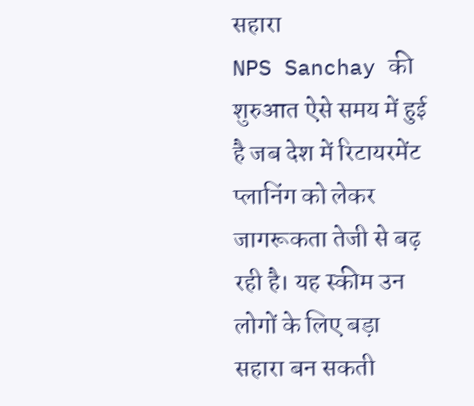सहारा
NPS Sanchay की शुरुआत ऐसे समय में हुई है जब देश में रिटायरमेंट प्लानिंग को लेकर जागरूकता तेजी से बढ़ रही है। यह स्कीम उन लोगों के लिए बड़ा सहारा बन सकती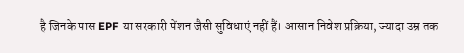है जिनके पास EPF या सरकारी पेंशन जैसी सुविधाएं नहीं हैं। आसान निवेश प्रक्रिया, ज्यादा उम्र तक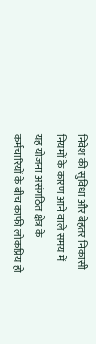निवेश की सुविधा और बेहतर निकासी नियमों के कारण आने वाले समय में यह योजना असंगठित क्षेत्र के कर्मचारियों के बीच काफी लोकप्रिय हो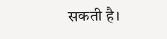सकती है।